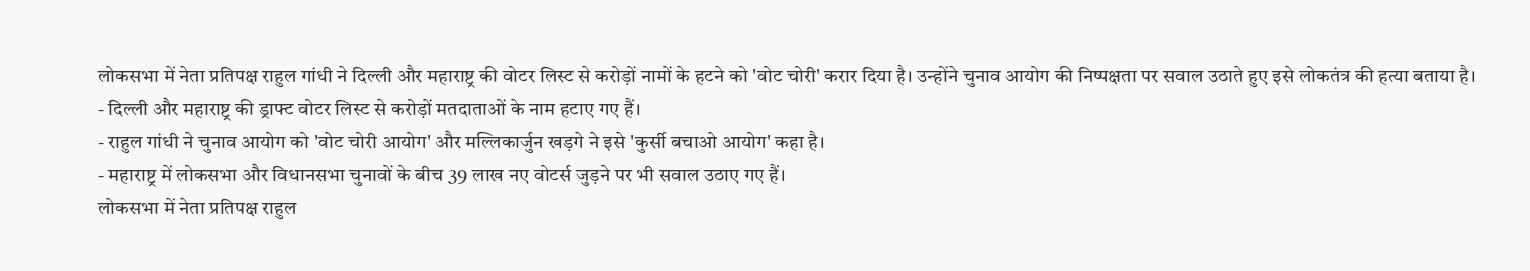लोकसभा में नेता प्रतिपक्ष राहुल गांधी ने दिल्ली और महाराष्ट्र की वोटर लिस्ट से करोड़ों नामों के हटने को 'वोट चोरी' करार दिया है। उन्होंने चुनाव आयोग की निष्पक्षता पर सवाल उठाते हुए इसे लोकतंत्र की हत्या बताया है।
- दिल्ली और महाराष्ट्र की ड्राफ्ट वोटर लिस्ट से करोड़ों मतदाताओं के नाम हटाए गए हैं।
- राहुल गांधी ने चुनाव आयोग को 'वोट चोरी आयोग' और मल्लिकार्जुन खड़गे ने इसे 'कुर्सी बचाओ आयोग' कहा है।
- महाराष्ट्र में लोकसभा और विधानसभा चुनावों के बीच 39 लाख नए वोटर्स जुड़ने पर भी सवाल उठाए गए हैं।
लोकसभा में नेता प्रतिपक्ष राहुल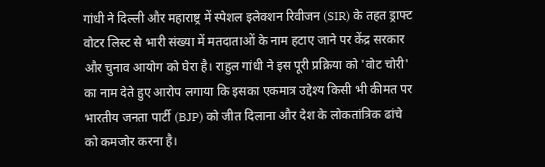गांधी ने दिल्ली और महाराष्ट्र में स्पेशल इलेक्शन रिवीजन (SIR) के तहत ड्राफ्ट वोटर लिस्ट से भारी संख्या में मतदाताओं के नाम हटाए जाने पर केंद्र सरकार और चुनाव आयोग को घेरा है। राहुल गांधी ने इस पूरी प्रक्रिया को 'वोट चोरी' का नाम देते हुए आरोप लगाया कि इसका एकमात्र उद्देश्य किसी भी कीमत पर भारतीय जनता पार्टी (BJP) को जीत दिलाना और देश के लोकतांत्रिक ढांचे को कमजोर करना है।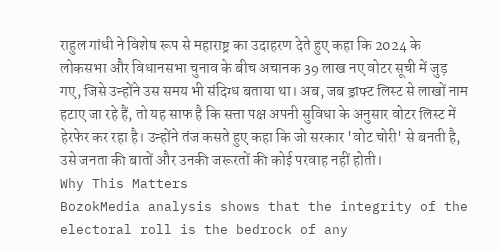राहुल गांधी ने विशेष रूप से महाराष्ट्र का उदाहरण देते हुए कहा कि 2024 के लोकसभा और विधानसभा चुनाव के बीच अचानक 39 लाख नए वोटर सूची में जुड़ गए, जिसे उन्होंने उस समय भी संदिग्ध बताया था। अब, जब ड्राफ्ट लिस्ट से लाखों नाम हटाए जा रहे हैं, तो यह साफ है कि सत्ता पक्ष अपनी सुविधा के अनुसार वोटर लिस्ट में हेरफेर कर रहा है। उन्होंने तंज कसते हुए कहा कि जो सरकार 'वोट चोरी' से बनती है, उसे जनता की बातों और उनकी जरूरतों की कोई परवाह नहीं होती।
Why This Matters
BozokMedia analysis shows that the integrity of the electoral roll is the bedrock of any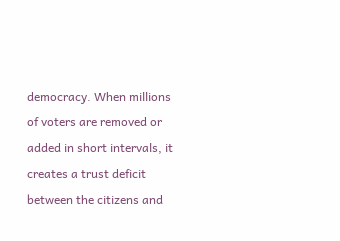democracy. When millions of voters are removed or added in short intervals, it creates a trust deficit between the citizens and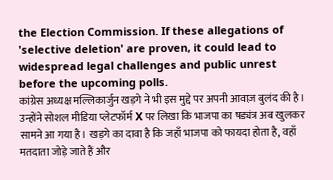the Election Commission. If these allegations of 'selective deletion' are proven, it could lead to widespread legal challenges and public unrest before the upcoming polls.
कांग्रेस अध्यक्ष मल्लिकार्जुन खड़गे ने भी इस मुद्दे पर अपनी आवाज़ बुलंद की है। उन्होंने सोशल मीडिया प्लेटफॉर्म X पर लिखा कि भाजपा का षड्यंत्र अब खुलकर सामने आ गया है। खड़गे का दावा है कि जहाँ भाजपा को फायदा होता है, वहाँ मतदाता जोड़े जाते हैं और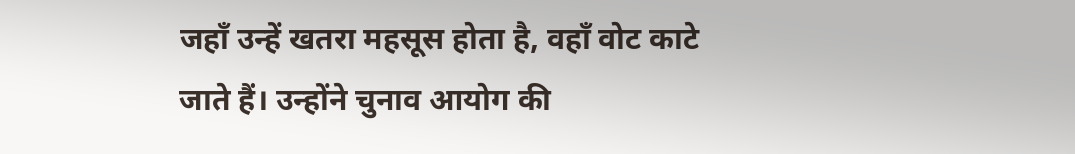जहाँ उन्हें खतरा महसूस होता है, वहाँ वोट काटे जाते हैं। उन्होंने चुनाव आयोग की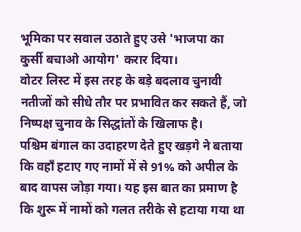भूमिका पर सवाल उठाते हुए उसे 'भाजपा का कुर्सी बचाओ आयोग' करार दिया।
वोटर लिस्ट में इस तरह के बड़े बदलाव चुनावी नतीजों को सीधे तौर पर प्रभावित कर सकते हैं, जो निष्पक्ष चुनाव के सिद्धांतों के खिलाफ है।
पश्चिम बंगाल का उदाहरण देते हुए खड़गे ने बताया कि वहाँ हटाए गए नामों में से 91% को अपील के बाद वापस जोड़ा गया। यह इस बात का प्रमाण है कि शुरू में नामों को गलत तरीके से हटाया गया था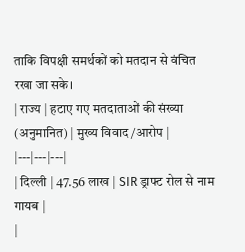ताकि विपक्षी समर्थकों को मतदान से वंचित रखा जा सके।
| राज्य | हटाए गए मतदाताओं की संख्या (अनुमानित) | मुख्य विवाद/आरोप |
|---|---|---|
| दिल्ली | 47.56 लाख | SIR ड्राफ्ट रोल से नाम गायब |
|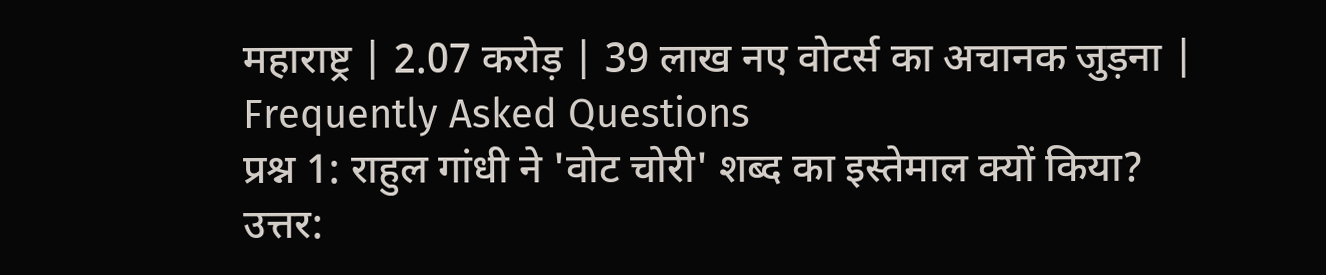महाराष्ट्र | 2.07 करोड़ | 39 लाख नए वोटर्स का अचानक जुड़ना |
Frequently Asked Questions
प्रश्न 1: राहुल गांधी ने 'वोट चोरी' शब्द का इस्तेमाल क्यों किया?
उत्तर: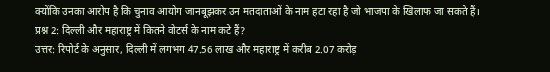क्योंकि उनका आरोप है कि चुनाव आयोग जानबूझकर उन मतदाताओं के नाम हटा रहा है जो भाजपा के खिलाफ जा सकते हैं।
प्रश्न 2: दिल्ली और महाराष्ट्र में कितने वोटर्स के नाम कटे हैं?
उत्तर: रिपोर्ट के अनुसार, दिल्ली में लगभग 47.56 लाख और महाराष्ट्र में करीब 2.07 करोड़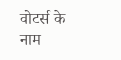वोटर्स के नाम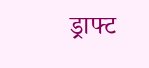ड्राफ्ट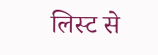लिस्ट से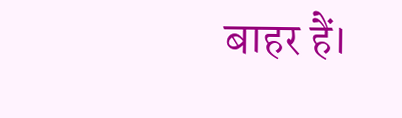बाहर हैं।